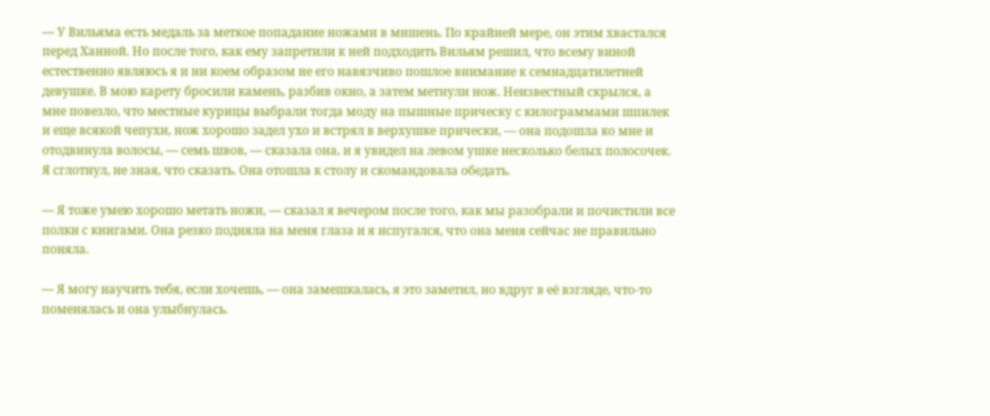— У Вильяма есть медаль за меткое попадание ножами в мишень. По крайней мере, он этим хвастался перед Ханной. Но после того, как ему запретили к ней подходить Вильям решил, что всему виной естественно являюсь я и ни коем образом не его навязчиво пошлое внимание к семнадцатилетней девушке. В мою карету бросили камень, разбив окно, а затем метнули нож. Неизвестный скрылся, а мне повезло, что местные курицы выбрали тогда моду на пышные прическу с килограммами шпилек и еще всякой чепухи, нож хорошо задел ухо и встрял в верхушке прически, — она подошла ко мне и отодвинула волосы, — семь швов, — сказала она, и я увидел на левом ушке несколько белых полосочек. Я сглотнул, не зная, что сказать. Она отошла к столу и скомандовала обедать.

— Я тоже умею хорошо метать ножи, — сказал я вечером после того, как мы разобрали и почистили все полки с книгами. Она резко подняла на меня глаза и я испугался, что она меня сейчас не правильно поняла.

— Я могу научить тебя, если хочешь, — она замешкалась, я это заметил, но вдруг в её взгляде, что-то поменялась и она улыбнулась.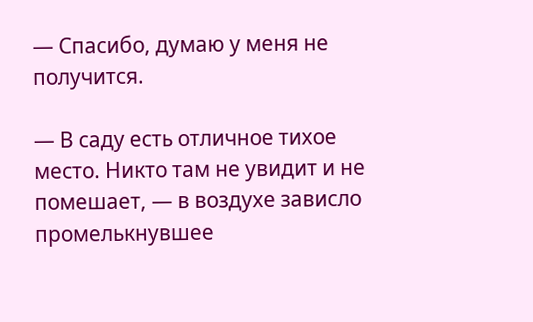— Спасибо, думаю у меня не получится.

— В саду есть отличное тихое место. Никто там не увидит и не помешает, — в воздухе зависло промелькнувшее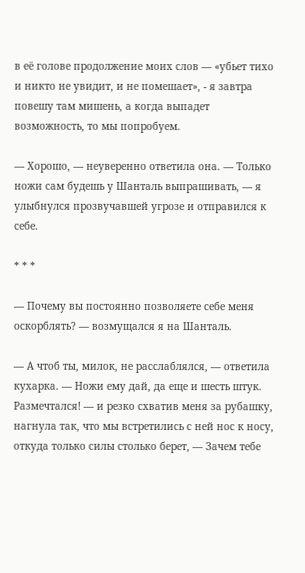в её голове продолжение моих слов — «убьет тихо и никто не увидит, и не помешает», - я завтра повешу там мишень, а когда выпадет возможность, то мы попробуем.

— Хорошо, — неуверенно ответила она. — Только ножи сам будешь у Шанталь выпрашивать, — я улыбнулся прозвучавшей угрозе и отправился к себе.

* * *

— Почему вы постоянно позволяете себе меня оскорблять? — возмущался я на Шанталь.

— А чтоб ты, милок, не расслаблялся, — ответила кухарка. — Ножи ему дай, да еще и шесть штук. Размечтался! — и резко схватив меня за рубашку, нагнула так, что мы встретились с ней нос к носу, откуда только силы столько берет, — Зачем тебе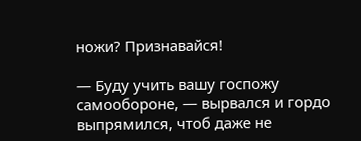ножи? Признавайся!

— Буду учить вашу госпожу самообороне, — вырвался и гордо выпрямился, чтоб даже не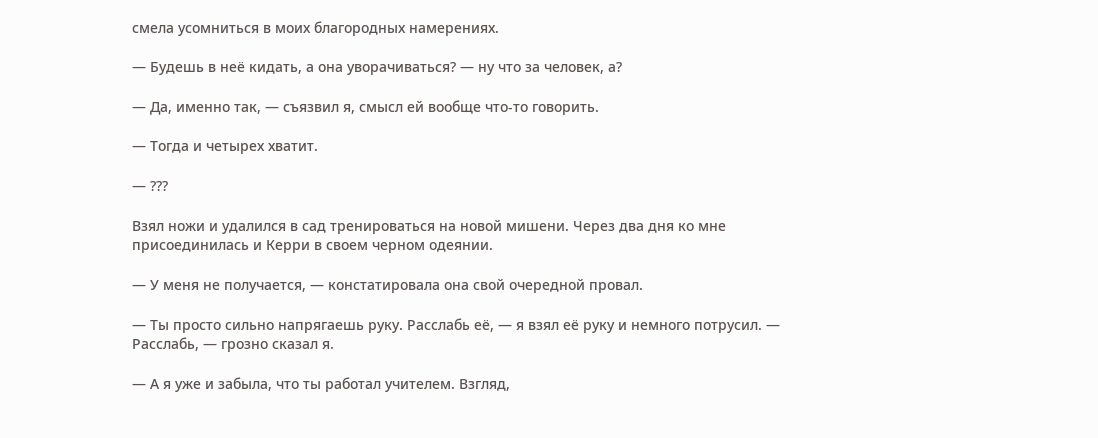смела усомниться в моих благородных намерениях.

— Будешь в неё кидать, а она уворачиваться? — ну что за человек, а?

— Да, именно так, — съязвил я, смысл ей вообще что-то говорить.

— Тогда и четырех хватит.

— ???

Взял ножи и удалился в сад тренироваться на новой мишени. Через два дня ко мне присоединилась и Керри в своем черном одеянии.

— У меня не получается, — констатировала она свой очередной провал.

— Ты просто сильно напрягаешь руку. Расслабь её, — я взял её руку и немного потрусил. — Расслабь, — грозно сказал я.

— А я уже и забыла, что ты работал учителем. Взгляд,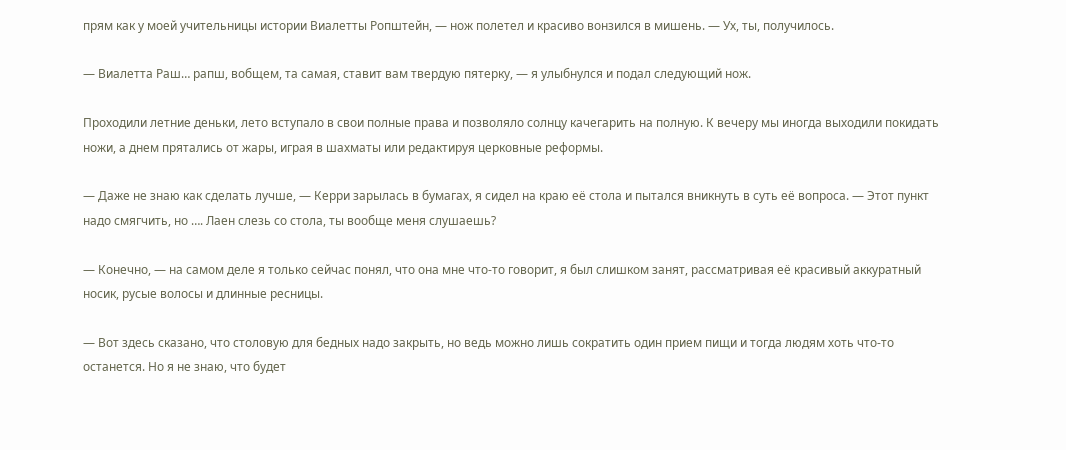прям как у моей учительницы истории Виалетты Ропштейн, — нож полетел и красиво вонзился в мишень. — Ух, ты, получилось.

— Виалетта Раш… рапш, вобщем, та самая, ставит вам твердую пятерку, — я улыбнулся и подал следующий нож.

Проходили летние деньки, лето вступало в свои полные права и позволяло солнцу качегарить на полную. К вечеру мы иногда выходили покидать ножи, а днем прятались от жары, играя в шахматы или редактируя церковные реформы.

— Даже не знаю как сделать лучше, — Керри зарылась в бумагах, я сидел на краю её стола и пытался вникнуть в суть её вопроса. — Этот пункт надо смягчить, но …. Лаен слезь со стола, ты вообще меня слушаешь?

— Конечно, — на самом деле я только сейчас понял, что она мне что-то говорит, я был слишком занят, рассматривая её красивый аккуратный носик, русые волосы и длинные ресницы.

— Вот здесь сказано, что столовую для бедных надо закрыть, но ведь можно лишь сократить один прием пищи и тогда людям хоть что-то останется. Но я не знаю, что будет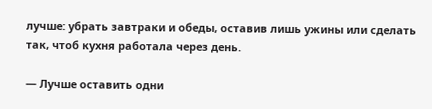лучше: убрать завтраки и обеды, оставив лишь ужины или сделать так, чтоб кухня работала через день.

— Лучше оставить одни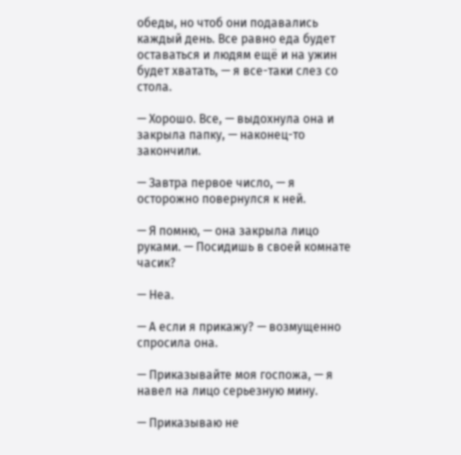обеды, но чтоб они подавались каждый день. Все равно еда будет оставаться и людям ещё и на ужин будет хватать, — я все-таки слез со стола.

— Хорошо. Все, — выдохнула она и закрыла папку, — наконец-то закончили.

— Завтра первое число, — я осторожно повернулся к ней.

— Я помню, — она закрыла лицо руками. — Посидишь в своей комнате часик?

— Неа.

— А если я прикажу? — возмущенно спросила она.

— Приказывайте моя госпожа, — я навел на лицо серьезную мину.

— Приказываю не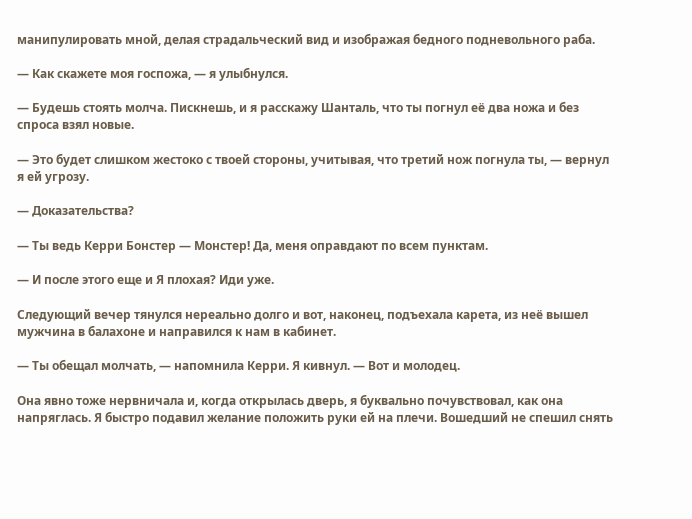манипулировать мной, делая страдальческий вид и изображая бедного подневольного раба.

— Как скажете моя госпожа, — я улыбнулся.

— Будешь стоять молча. Пискнешь, и я расскажу Шанталь, что ты погнул её два ножа и без спроса взял новые.

— Это будет слишком жестоко с твоей стороны, учитывая, что третий нож погнула ты, — вернул я ей угрозу.

— Доказательства?

— Ты ведь Керри Бонстер — Монстер! Да, меня оправдают по всем пунктам.

— И после этого еще и Я плохая? Иди уже.

Следующий вечер тянулся нереально долго и вот, наконец, подъехала карета, из неё вышел мужчина в балахоне и направился к нам в кабинет.

— Ты обещал молчать, — напомнила Керри. Я кивнул. — Вот и молодец.

Она явно тоже нервничала и, когда открылась дверь, я буквально почувствовал, как она напряглась. Я быстро подавил желание положить руки ей на плечи. Вошедший не спешил снять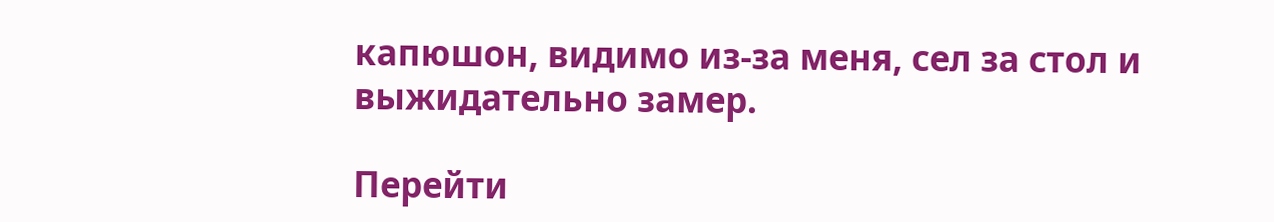капюшон, видимо из-за меня, сел за стол и выжидательно замер.

Перейти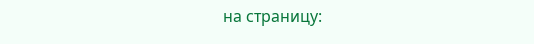на страницу: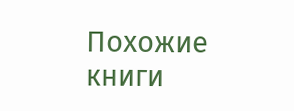Похожие книги